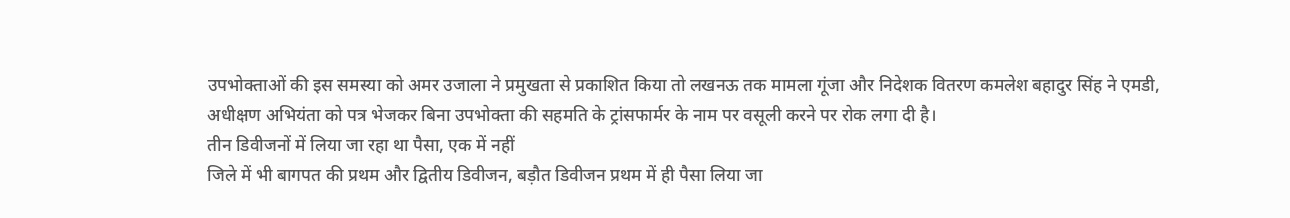उपभोक्ताओं की इस समस्या को अमर उजाला ने प्रमुखता से प्रकाशित किया तो लखनऊ तक मामला गूंजा और निदेशक वितरण कमलेश बहादुर सिंह ने एमडी, अधीक्षण अभियंता को पत्र भेजकर बिना उपभोक्ता की सहमति के ट्रांसफार्मर के नाम पर वसूली करने पर रोक लगा दी है।
तीन डिवीजनों में लिया जा रहा था पैसा, एक में नहीं
जिले में भी बागपत की प्रथम और द्वितीय डिवीजन, बड़ौत डिवीजन प्रथम में ही पैसा लिया जा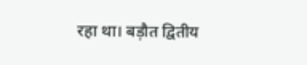रहा था। बड़ौत द्वितीय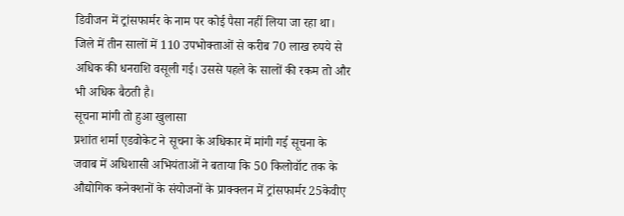डिवीजन में ट्रांसफार्मर के नाम पर कोई पैसा नहीं लिया जा रहा था। जिले में तीन सालों में 110 उपभोक्ताओं से करीब 70 लाख रुपये से अधिक की धनराशि वसूली गई। उससे पहले के सालों की रकम तो और भी अधिक बैठती है।
सूचना मांगी तो हुआ खुलासा
प्रशांत शर्मा एडवोकेट ने सूचना के अधिकार में मांगी गई सूचना के जवाब में अधिशासी अभियंताओं ने बताया कि 50 किलोवॉट तक के औद्योगिक कनेक्शनों के संयोजनों के प्राक्क्लन में ट्रांसफार्मर 25केवीए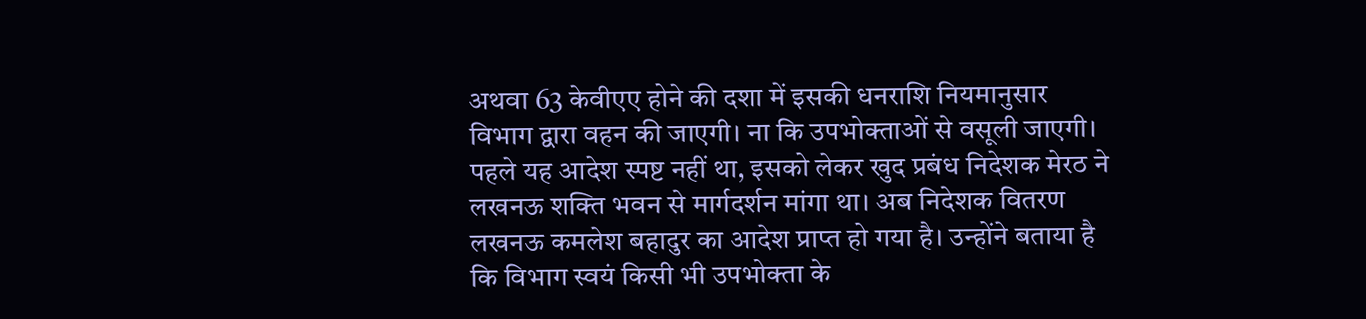अथवा 63 केवीएए होने की दशा में इसकी धनराशि नियमानुसार विभाग द्वारा वहन की जाएगी। ना कि उपभोक्ताओं से वसूली जाएगी।
पहले यह आदेश स्पष्ट नहीं था, इसको लेकर खुद प्रबंध निदेशक मेरठ ने लखनऊ शक्ति भवन से मार्गदर्शन मांगा था। अब निदेशक वितरण लखनऊ कमलेश बहादुर का आदेश प्राप्त हो गया है। उन्होंने बताया है कि विभाग स्वयं किसी भी उपभोक्ता के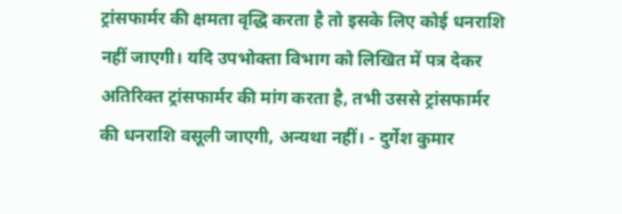ट्रांसफार्मर की क्षमता वृद्धि करता है तो इसके लिए कोई धनराशि नहीं जाएगी। यदि उपभोक्ता विभाग को लिखित में पत्र देकर अतिरिक्त ट्रांसफार्मर की मांग करता है, तभी उससे ट्रांसफार्मर की धनराशि वसूली जाएगी, अन्यथा नहीं। - दुर्गेश कुमार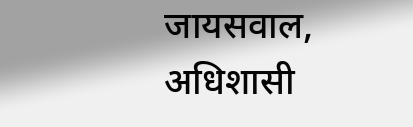जायसवाल, अधिशासी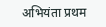अभियंता प्रथम